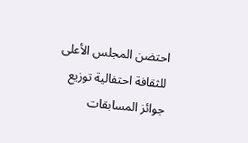احتضن المجلس الأعلى للثقافة احتفالية توزيع جوائز المسابقات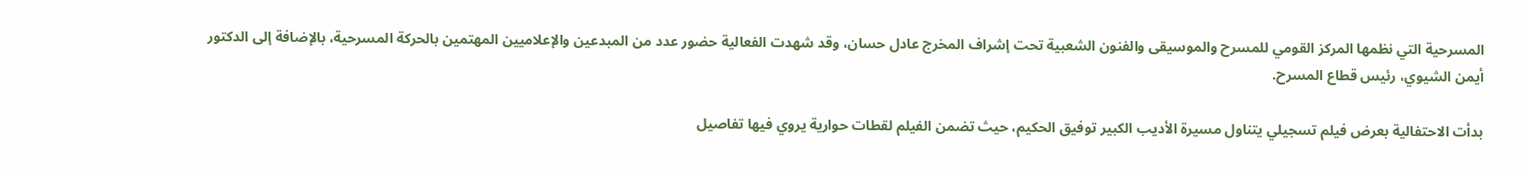المسرحية التي نظمها المركز القومي للمسرح والموسيقى والفنون الشعبية تحت إشراف المخرج عادل حسان، وقد شهدت الفعالية حضور عدد من المبدعين والإعلاميين المهتمين بالحركة المسرحية، بالإضافة إلى الدكتور أيمن الشيوي، رئيس قطاع المسرح.

بدأت الاحتفالية بعرض فيلم تسجيلي يتناول مسيرة الأديب الكبير توفيق الحكيم، حيث تضمن الفيلم لقطات حوارية يروي فيها تفاصيل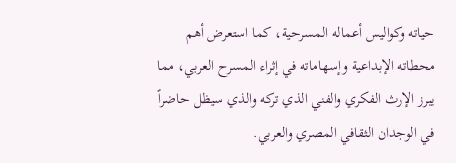حياته وكواليس أعماله المسرحية، كما استعرض أهم محطاته الإبداعية وإسهاماته في إثراء المسرح العربي، مما يبرز الإرث الفكري والفني الذي تركه والذي سيظل حاضراً في الوجدان الثقافي المصري والعربي.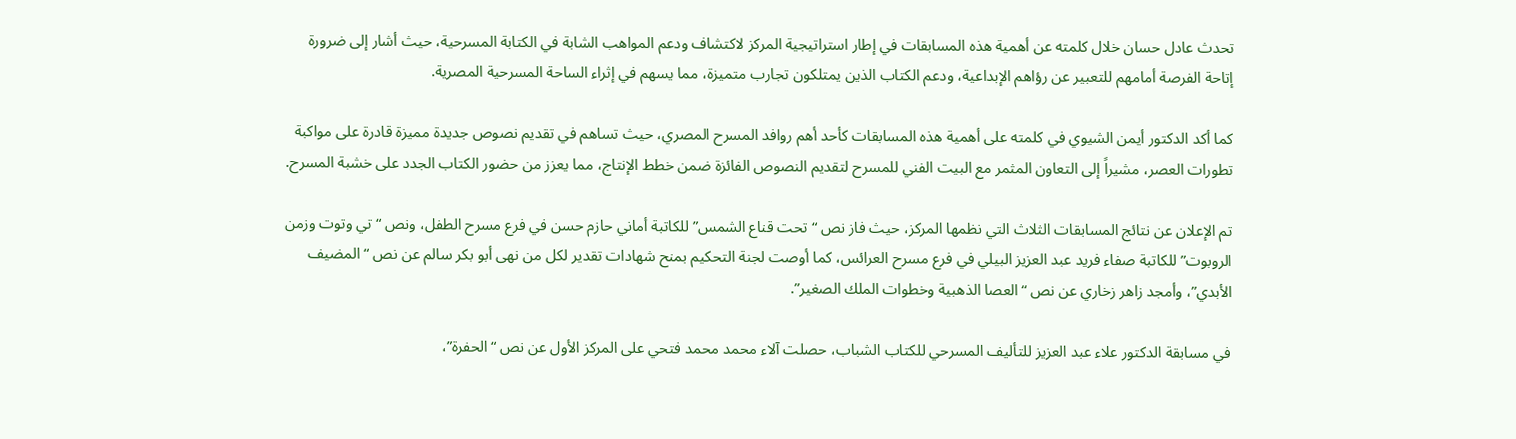تحدث عادل حسان خلال كلمته عن أهمية هذه المسابقات في إطار استراتيجية المركز لاكتشاف ودعم المواهب الشابة في الكتابة المسرحية، حيث أشار إلى ضرورة إتاحة الفرصة أمامهم للتعبير عن رؤاهم الإبداعية، ودعم الكتاب الذين يمتلكون تجارب متميزة، مما يسهم في إثراء الساحة المسرحية المصرية.

كما أكد الدكتور أيمن الشيوي في كلمته على أهمية هذه المسابقات كأحد أهم روافد المسرح المصري، حيث تساهم في تقديم نصوص جديدة مميزة قادرة على مواكبة تطورات العصر، مشيراً إلى التعاون المثمر مع البيت الفني للمسرح لتقديم النصوص الفائزة ضمن خطط الإنتاج، مما يعزز من حضور الكتاب الجدد على خشبة المسرح.

تم الإعلان عن نتائج المسابقات الثلاث التي نظمها المركز، حيث فاز نص “تحت قناع الشمس” للكاتبة أماني حازم حسن في فرع مسرح الطفل، ونص “تي وتوت وزمن الروبوت” للكاتبة صفاء فريد عبد العزيز البيلي في فرع مسرح العرائس، كما أوصت لجنة التحكيم بمنح شهادات تقدير لكل من نهى أبو بكر سالم عن نص “المضيف الأبدي”، وأمجد زاهر زخاري عن نص “العصا الذهبية وخطوات الملك الصغير”.

في مسابقة الدكتور علاء عبد العزيز للتأليف المسرحي للكتاب الشباب، حصلت آلاء محمد محمد فتحي على المركز الأول عن نص “الحفرة”،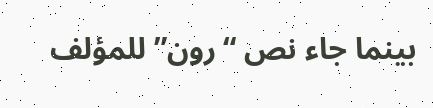بينما جاء نص “رون” للمؤلف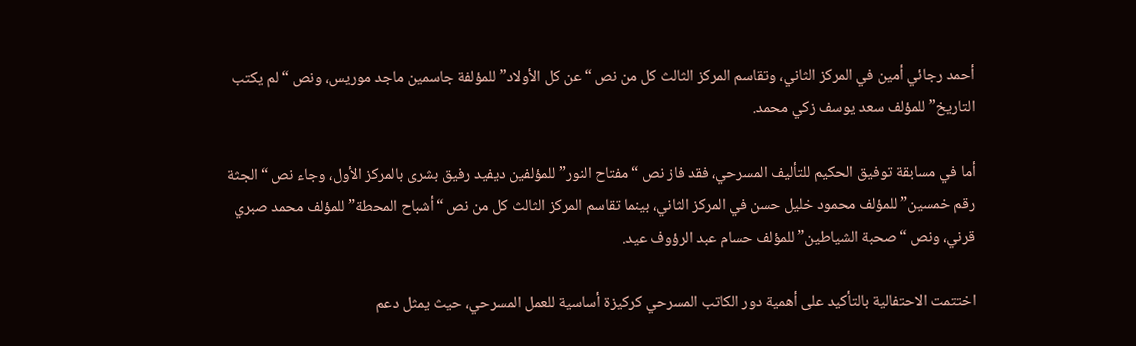أحمد رجائي أمين في المركز الثاني، وتقاسم المركز الثالث كل من نص “عن كل الأولاد” للمؤلفة جاسمين ماجد موريس، ونص “لم يكتب التاريخ” للمؤلف سعد يوسف زكي محمد.

أما في مسابقة توفيق الحكيم للتأليف المسرحي، فقد فاز نص “مفتاح النور” للمؤلفين ديفيد رفيق بشرى بالمركز الأول، وجاء نص “الجثة رقم خمسين” للمؤلف محمود خليل حسن في المركز الثاني، بينما تقاسم المركز الثالث كل من نص “أشباح المحطة” للمؤلف محمد صبري قرني، ونص “صحبة الشياطين” للمؤلف حسام عبد الرؤوف عيد.

اختتمت الاحتفالية بالتأكيد على أهمية دور الكاتب المسرحي كركيزة أساسية للعمل المسرحي، حيث يمثل دعم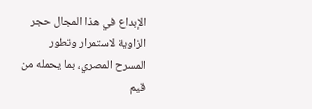الإبداع في هذا المجال حجر الزاوية لاستمرار وتطور المسرح المصري، بما يحمله من قيم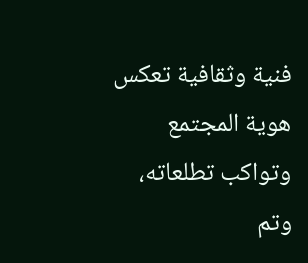فنية وثقافية تعكس هوية المجتمع وتواكب تطلعاته، وتم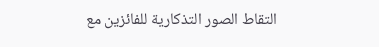التقاط الصور التذكارية للفائزين مع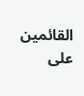القائمين على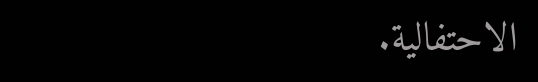الاحتفالية.